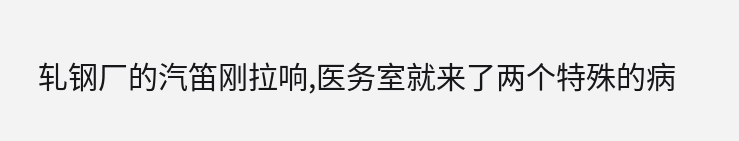轧钢厂的汽笛刚拉响,医务室就来了两个特殊的病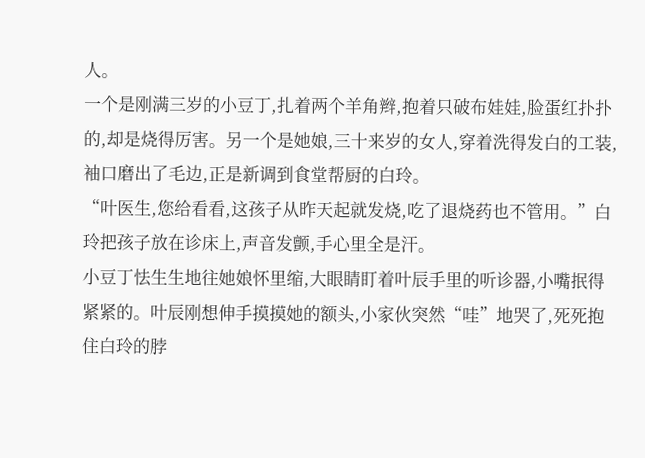人。
一个是刚满三岁的小豆丁,扎着两个羊角辫,抱着只破布娃娃,脸蛋红扑扑的,却是烧得厉害。另一个是她娘,三十来岁的女人,穿着洗得发白的工装,袖口磨出了毛边,正是新调到食堂帮厨的白玲。
“叶医生,您给看看,这孩子从昨天起就发烧,吃了退烧药也不管用。”白玲把孩子放在诊床上,声音发颤,手心里全是汗。
小豆丁怯生生地往她娘怀里缩,大眼睛盯着叶辰手里的听诊器,小嘴抿得紧紧的。叶辰刚想伸手摸摸她的额头,小家伙突然“哇”地哭了,死死抱住白玲的脖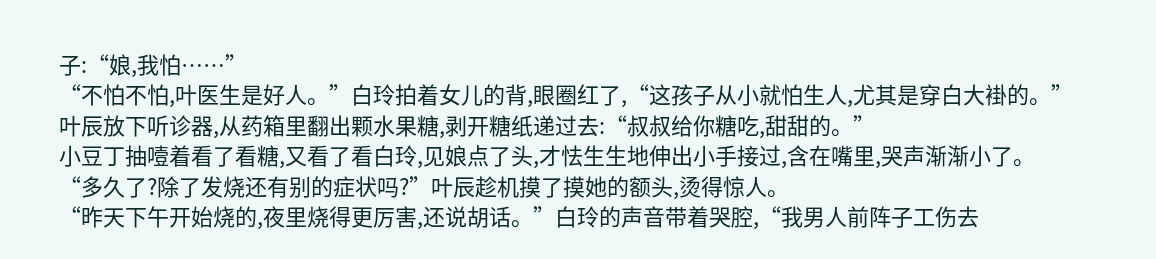子:“娘,我怕……”
“不怕不怕,叶医生是好人。”白玲拍着女儿的背,眼圈红了,“这孩子从小就怕生人,尤其是穿白大褂的。”
叶辰放下听诊器,从药箱里翻出颗水果糖,剥开糖纸递过去:“叔叔给你糖吃,甜甜的。”
小豆丁抽噎着看了看糖,又看了看白玲,见娘点了头,才怯生生地伸出小手接过,含在嘴里,哭声渐渐小了。
“多久了?除了发烧还有别的症状吗?”叶辰趁机摸了摸她的额头,烫得惊人。
“昨天下午开始烧的,夜里烧得更厉害,还说胡话。”白玲的声音带着哭腔,“我男人前阵子工伤去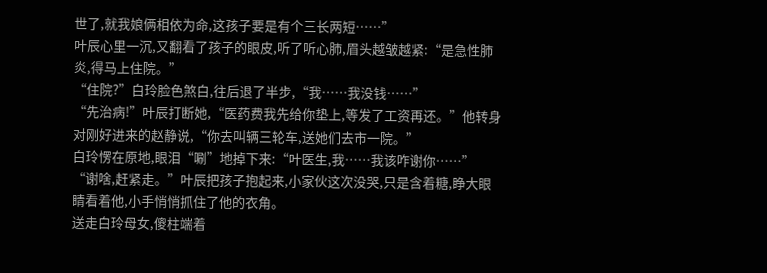世了,就我娘俩相依为命,这孩子要是有个三长两短……”
叶辰心里一沉,又翻看了孩子的眼皮,听了听心肺,眉头越皱越紧:“是急性肺炎,得马上住院。”
“住院?”白玲脸色煞白,往后退了半步,“我……我没钱……”
“先治病!”叶辰打断她,“医药费我先给你垫上,等发了工资再还。”他转身对刚好进来的赵静说,“你去叫辆三轮车,送她们去市一院。”
白玲愣在原地,眼泪“唰”地掉下来:“叶医生,我……我该咋谢你……”
“谢啥,赶紧走。”叶辰把孩子抱起来,小家伙这次没哭,只是含着糖,睁大眼睛看着他,小手悄悄抓住了他的衣角。
送走白玲母女,傻柱端着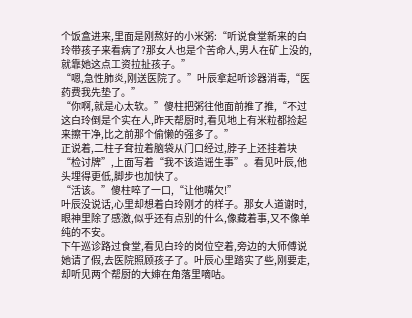个饭盒进来,里面是刚熬好的小米粥:“听说食堂新来的白玲带孩子来看病了?那女人也是个苦命人,男人在矿上没的,就靠她这点工资拉扯孩子。”
“嗯,急性肺炎,刚送医院了。”叶辰拿起听诊器消毒,“医药费我先垫了。”
“你啊,就是心太软。”傻柱把粥往他面前推了推,“不过这白玲倒是个实在人,昨天帮厨时,看见地上有米粒都捡起来擦干净,比之前那个偷懒的强多了。”
正说着,二柱子耷拉着脑袋从门口经过,脖子上还挂着块“检讨牌”,上面写着“我不该造谣生事”。看见叶辰,他头埋得更低,脚步也加快了。
“活该。”傻柱啐了一口,“让他嘴欠!”
叶辰没说话,心里却想着白玲刚才的样子。那女人道谢时,眼神里除了感激,似乎还有点别的什么,像藏着事,又不像单纯的不安。
下午巡诊路过食堂,看见白玲的岗位空着,旁边的大师傅说她请了假,去医院照顾孩子了。叶辰心里踏实了些,刚要走,却听见两个帮厨的大婶在角落里嘀咕。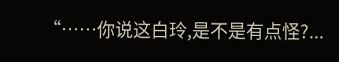“……你说这白玲,是不是有点怪?...